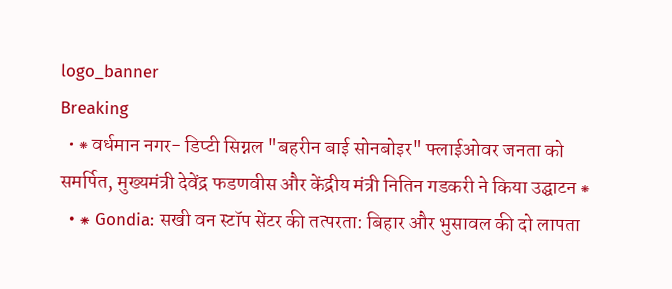logo_banner
Breaking
  • ⁕ वर्धमान नगर- डिप्टी सिग्नल "बहरीन बाई सोनबोइर" फ्लाईओवर जनता को समर्पित, मुख्यमंत्री देवेंद्र फडणवीस और केंद्रीय मंत्री नितिन गडकरी ने किया उद्घाटन ⁕
  • ⁕ Gondia: सखी वन स्टॉप सेंटर की तत्परता: बिहार और भुसावल की दो लापता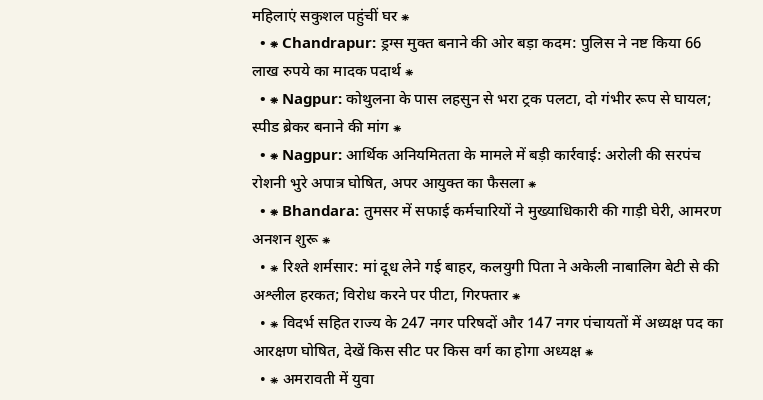महिलाएं सकुशल पहुंचीं घर ⁕
  • ⁕ Chandrapur: ड्रग्स मुक्त बनाने की ओर बड़ा कदम: पुलिस ने नष्ट किया 66 लाख रुपये का मादक पदार्थ ⁕
  • ⁕ Nagpur: कोथुलना के पास लहसुन से भरा ट्रक पलटा, दो गंभीर रूप से घायल; स्पीड ब्रेकर बनाने की मांग ⁕
  • ⁕ Nagpur: आर्थिक अनियमितता के मामले में बड़ी कार्रवाई: अरोली की सरपंच रोशनी भुरे अपात्र घोषित, अपर आयुक्त का फैसला ⁕
  • ⁕ Bhandara: तुमसर में सफाई कर्मचारियों ने मुख्याधिकारी की गाड़ी घेरी, आमरण अनशन शुरू ⁕
  • ⁕ रिश्ते शर्मसार: मां दूध लेने गई बाहर, कलयुगी पिता ने अकेली नाबालिग बेटी से की अश्लील हरकत; विरोध करने पर पीटा, गिरफ्तार ⁕
  • ⁕ विदर्भ सहित राज्य के 247 नगर परिषदों और 147 नगर पंचायतों में अध्यक्ष पद का आरक्षण घोषित, देखें किस सीट पर किस वर्ग का होगा अध्यक्ष ⁕
  • ⁕ अमरावती में युवा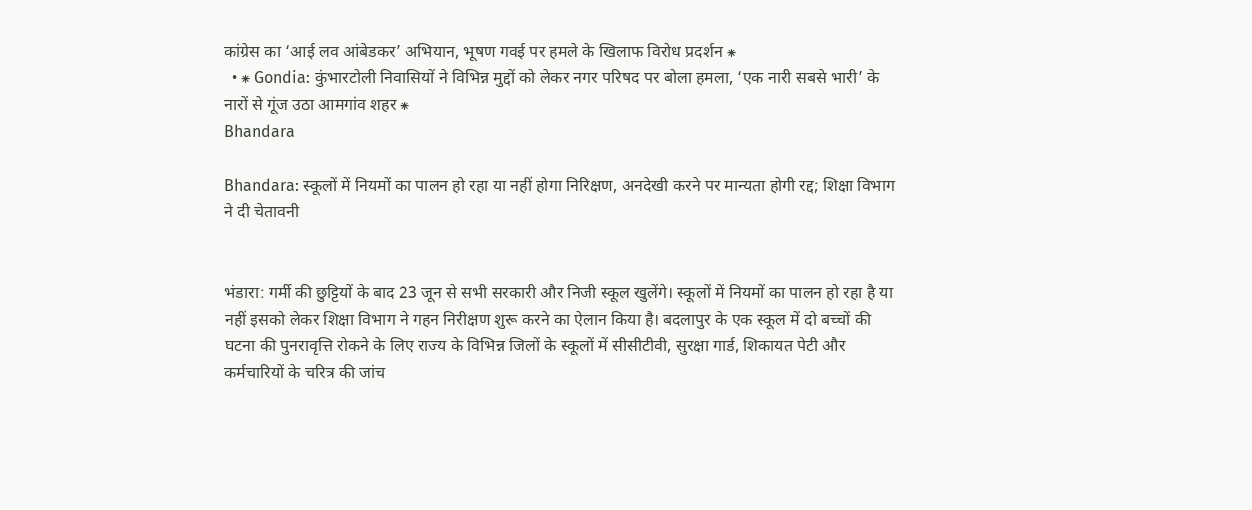कांग्रेस का ‘आई लव आंबेडकर’ अभियान, भूषण गवई पर हमले के खिलाफ विरोध प्रदर्शन ⁕
  • ⁕ Gondia: कुंभारटोली निवासियों ने विभिन्न मुद्दों को लेकर नगर परिषद पर बोला हमला, ‘एक नारी सबसे भारी’ के नारों से गूंज उठा आमगांव शहर ⁕
Bhandara

Bhandara: स्कूलों में नियमों का पालन हो रहा या नहीं होगा निरिक्षण, अनदेखी करने पर मान्यता होगी रद्द; शिक्षा विभाग ने दी चेतावनी


भंडारा: गर्मी की छुट्टियों के बाद 23 जून से सभी सरकारी और निजी स्कूल खुलेंगे। स्कूलों में नियमों का पालन हो रहा है या नहीं इसको लेकर शिक्षा विभाग ने गहन निरीक्षण शुरू करने का ऐलान किया है। बदलापुर के एक स्कूल में दो बच्चों की घटना की पुनरावृत्ति रोकने के लिए राज्य के विभिन्न जिलों के स्कूलों में सीसीटीवी, सुरक्षा गार्ड, शिकायत पेटी और कर्मचारियों के चरित्र की जांच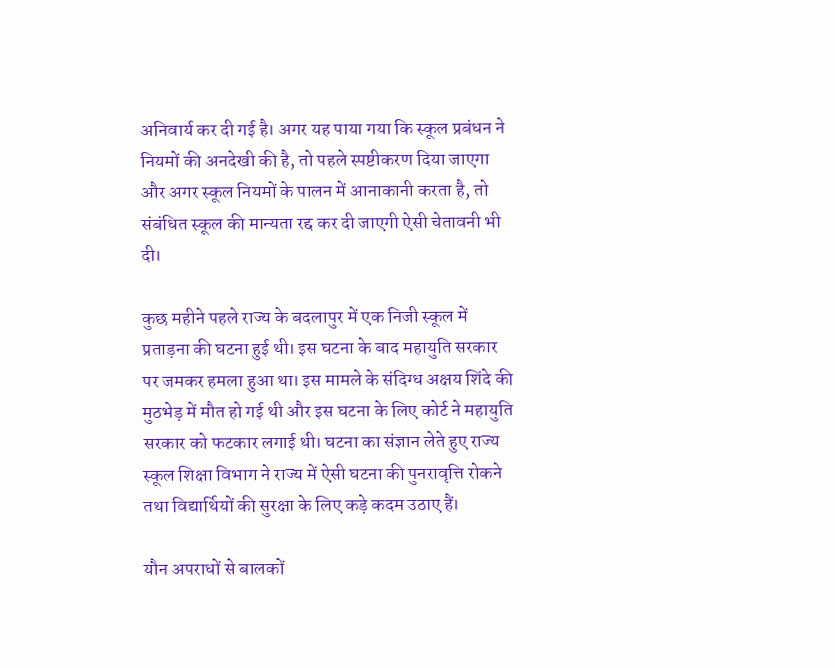अनिवार्य कर दी गई है। अगर यह पाया गया कि स्कूल प्रबंधन ने नियमों की अनदेखी की है, तो पहले स्पष्टीकरण दिया जाएगा और अगर स्कूल नियमों के पालन में आनाकानी करता है, तो संबंधित स्कूल की मान्यता रद्द कर दी जाएगी ऐसी चेतावनी भी दी।

कुछ महीने पहले राज्य के बदलापुर में एक निजी स्कूल में प्रताड़ना की घटना हुई थी। इस घटना के बाद महायुति सरकार पर जमकर हमला हुआ था। इस मामले के संदिग्ध अक्षय शिंदे की मुठभेड़ में मौत हो गई थी और इस घटना के लिए कोर्ट ने महायुति सरकार को फटकार लगाई थी। घटना का संज्ञान लेते हुए राज्य स्कूल शिक्षा विभाग ने राज्य में ऐसी घटना की पुनरावृत्ति रोकने तथा विद्यार्थियों की सुरक्षा के लिए कड़े कदम उठाए हैं।

यौन अपराधों से बालकों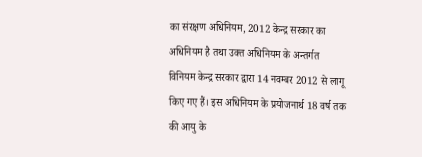का संरक्षण अधिनियम, 2012 केन्द्र सरकार का अधिनियम है तथा उक्त अधिनियम के अन्तर्गत विनियम केन्द्र सरकार द्वारा 14 नवम्बर 2012 से लागू किए गए हैं। इस अधिनियम के प्रयोजनार्थ 18 वर्ष तक की आयु के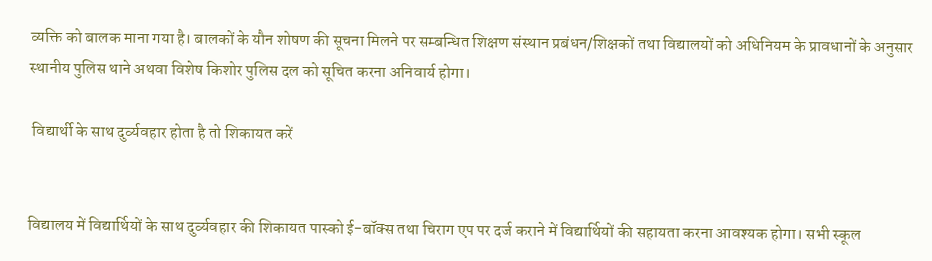व्यक्ति को बालक माना गया है। बालकों के यौन शोषण की सूचना मिलने पर सम्बन्धित शिक्षण संस्थान प्रबंधन/शिक्षकों तथा विद्यालयों को अधिनियम के प्रावधानों के अनुसार स्थानीय पुलिस थाने अथवा विशेष किशोर पुलिस दल को सूचित करना अनिवार्य होगा।

 विद्यार्थी के साथ दुर्व्यवहार होता है तो शिकायत करें


विद्यालय में विद्यार्थियों के साथ दुर्व्यवहार की शिकायत पास्को ई-बॉक्स तथा चिराग एप पर दर्ज कराने में विद्यार्थियों की सहायता करना आवश्यक होगा। सभी स्कूल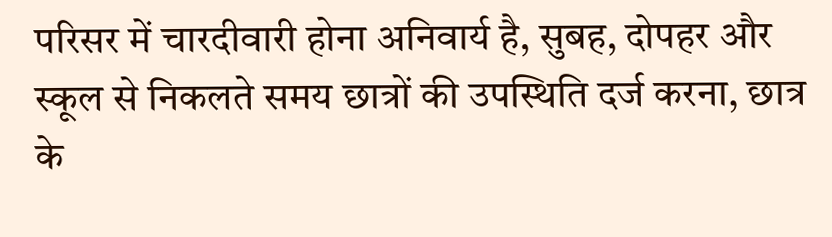परिसर में चारदीवारी होना अनिवार्य है, सुबह, दोपहर और स्कूल से निकलते समय छात्रों की उपस्थिति दर्ज करना, छात्र के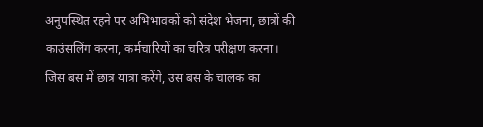अनुपस्थित रहने पर अभिभावकों को संदेश भेजना, छात्रों की काउंसलिंग करना, कर्मचारियों का चरित्र परीक्षण करना। जिस बस में छात्र यात्रा करेंगे, उस बस के चालक का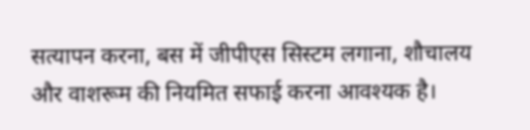सत्यापन करना, बस में जीपीएस सिस्टम लगाना, शौचालय और वाशरूम की नियमित सफाई करना आवश्यक है।